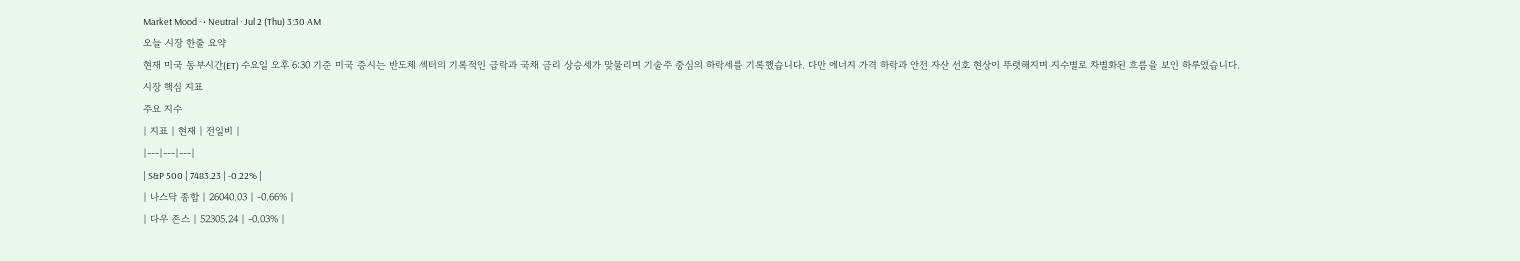Market Mood · • Neutral · Jul 2 (Thu) 3:30 AM
오늘 시장 한줄 요약
현재 미국 동부시간(ET) 수요일 오후 6:30 기준 미국 증시는 반도체 섹터의 기록적인 급락과 국채 금리 상승세가 맞물리며 기술주 중심의 하락세를 기록했습니다. 다만 에너지 가격 하락과 안전 자산 선호 현상이 뚜렷해지며 지수별로 차별화된 흐름을 보인 하루였습니다.
시장 핵심 지표
주요 지수
| 지표 | 현재 | 전일비 |
|---|---|---|
| S&P 500 | 7483.23 | -0.22% |
| 나스닥 종합 | 26040.03 | -0.66% |
| 다우 존스 | 52305.24 | -0.03% |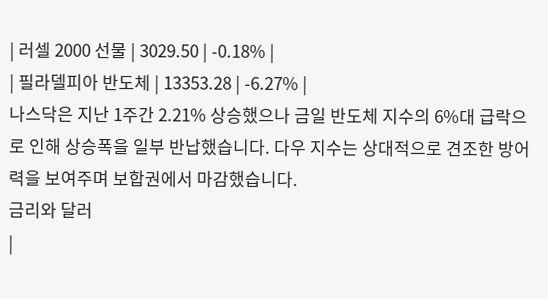| 러셀 2000 선물 | 3029.50 | -0.18% |
| 필라델피아 반도체 | 13353.28 | -6.27% |
나스닥은 지난 1주간 2.21% 상승했으나 금일 반도체 지수의 6%대 급락으로 인해 상승폭을 일부 반납했습니다. 다우 지수는 상대적으로 견조한 방어력을 보여주며 보합권에서 마감했습니다.
금리와 달러
|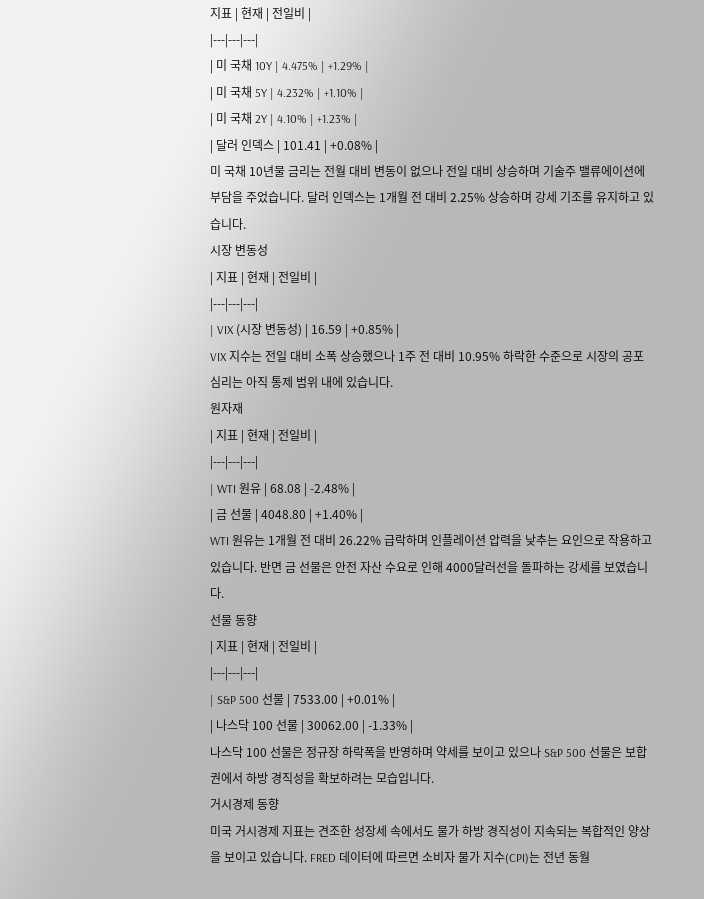지표 | 현재 | 전일비 |
|---|---|---|
| 미 국채 10Y | 4.475% | +1.29% |
| 미 국채 5Y | 4.232% | +1.10% |
| 미 국채 2Y | 4.10% | +1.23% |
| 달러 인덱스 | 101.41 | +0.08% |
미 국채 10년물 금리는 전월 대비 변동이 없으나 전일 대비 상승하며 기술주 밸류에이션에 부담을 주었습니다. 달러 인덱스는 1개월 전 대비 2.25% 상승하며 강세 기조를 유지하고 있습니다.
시장 변동성
| 지표 | 현재 | 전일비 |
|---|---|---|
| VIX (시장 변동성) | 16.59 | +0.85% |
VIX 지수는 전일 대비 소폭 상승했으나 1주 전 대비 10.95% 하락한 수준으로 시장의 공포 심리는 아직 통제 범위 내에 있습니다.
원자재
| 지표 | 현재 | 전일비 |
|---|---|---|
| WTI 원유 | 68.08 | -2.48% |
| 금 선물 | 4048.80 | +1.40% |
WTI 원유는 1개월 전 대비 26.22% 급락하며 인플레이션 압력을 낮추는 요인으로 작용하고 있습니다. 반면 금 선물은 안전 자산 수요로 인해 4000달러선을 돌파하는 강세를 보였습니다.
선물 동향
| 지표 | 현재 | 전일비 |
|---|---|---|
| S&P 500 선물 | 7533.00 | +0.01% |
| 나스닥 100 선물 | 30062.00 | -1.33% |
나스닥 100 선물은 정규장 하락폭을 반영하며 약세를 보이고 있으나 S&P 500 선물은 보합권에서 하방 경직성을 확보하려는 모습입니다.
거시경제 동향
미국 거시경제 지표는 견조한 성장세 속에서도 물가 하방 경직성이 지속되는 복합적인 양상을 보이고 있습니다. FRED 데이터에 따르면 소비자 물가 지수(CPI)는 전년 동월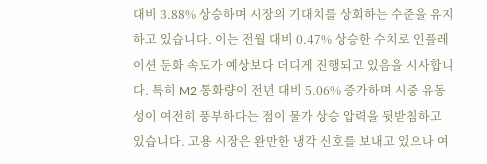대비 3.88% 상승하며 시장의 기대치를 상회하는 수준을 유지하고 있습니다. 이는 전월 대비 0.47% 상승한 수치로 인플레이션 둔화 속도가 예상보다 더디게 진행되고 있음을 시사합니다. 특히 M2 통화량이 전년 대비 5.06% 증가하며 시중 유동성이 여전히 풍부하다는 점이 물가 상승 압력을 뒷받침하고 있습니다. 고용 시장은 완만한 냉각 신호를 보내고 있으나 여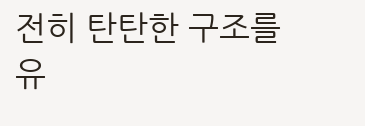전히 탄탄한 구조를 유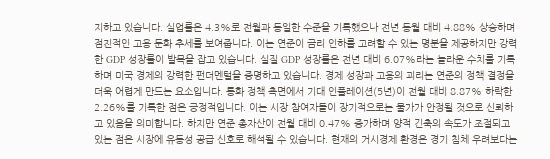지하고 있습니다. 실업률은 4.3%로 전월과 동일한 수준을 기록했으나 전년 동월 대비 4.88% 상승하며 점진적인 고용 둔화 추세를 보여줍니다. 이는 연준이 금리 인하를 고려할 수 있는 명분을 제공하지만 강력한 GDP 성장률이 발목을 잡고 있습니다. 실질 GDP 성장률은 전년 대비 6.07%라는 놀라운 수치를 기록하며 미국 경제의 강력한 펀더멘털을 증명하고 있습니다. 경제 성장과 고용의 괴리는 연준의 정책 결정을 더욱 어렵게 만드는 요소입니다. 통화 정책 측면에서 기대 인플레이션(5년)이 전월 대비 8.87% 하락한 2.26%를 기록한 점은 긍정적입니다. 이는 시장 참여자들이 장기적으로는 물가가 안정될 것으로 신뢰하고 있음을 의미합니다. 하지만 연준 총자산이 전월 대비 0.47% 증가하며 양적 긴축의 속도가 조절되고 있는 점은 시장에 유동성 공급 신호로 해석될 수 있습니다. 현재의 거시경제 환경은 경기 침체 우려보다는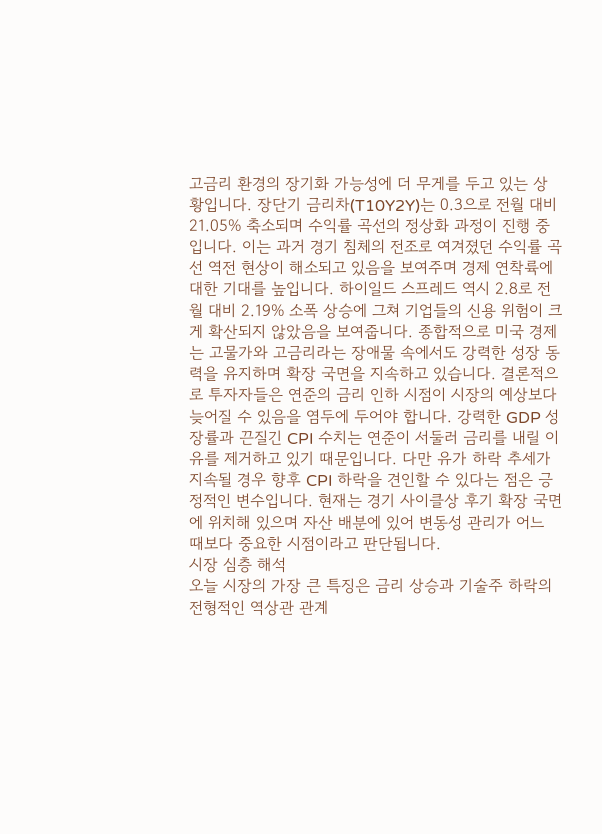고금리 환경의 장기화 가능성에 더 무게를 두고 있는 상황입니다. 장단기 금리차(T10Y2Y)는 0.3으로 전월 대비 21.05% 축소되며 수익률 곡선의 정상화 과정이 진행 중입니다. 이는 과거 경기 침체의 전조로 여겨졌던 수익률 곡선 역전 현상이 해소되고 있음을 보여주며 경제 연착륙에 대한 기대를 높입니다. 하이일드 스프레드 역시 2.8로 전월 대비 2.19% 소폭 상승에 그쳐 기업들의 신용 위험이 크게 확산되지 않았음을 보여줍니다. 종합적으로 미국 경제는 고물가와 고금리라는 장애물 속에서도 강력한 성장 동력을 유지하며 확장 국면을 지속하고 있습니다. 결론적으로 투자자들은 연준의 금리 인하 시점이 시장의 예상보다 늦어질 수 있음을 염두에 두어야 합니다. 강력한 GDP 성장률과 끈질긴 CPI 수치는 연준이 서둘러 금리를 내릴 이유를 제거하고 있기 때문입니다. 다만 유가 하락 추세가 지속될 경우 향후 CPI 하락을 견인할 수 있다는 점은 긍정적인 변수입니다. 현재는 경기 사이클상 후기 확장 국면에 위치해 있으며 자산 배분에 있어 변동성 관리가 어느 때보다 중요한 시점이라고 판단됩니다.
시장 심층 해석
오늘 시장의 가장 큰 특징은 금리 상승과 기술주 하락의 전형적인 역상관 관계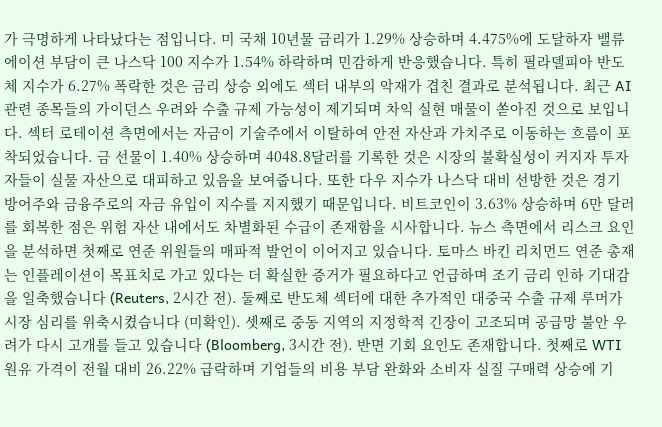가 극명하게 나타났다는 점입니다. 미 국채 10년물 금리가 1.29% 상승하며 4.475%에 도달하자 밸류에이션 부담이 큰 나스닥 100 지수가 1.54% 하락하며 민감하게 반응했습니다. 특히 필라델피아 반도체 지수가 6.27% 폭락한 것은 금리 상승 외에도 섹터 내부의 악재가 겹친 결과로 분석됩니다. 최근 AI 관련 종목들의 가이던스 우려와 수출 규제 가능성이 제기되며 차익 실현 매물이 쏟아진 것으로 보입니다. 섹터 로테이션 측면에서는 자금이 기술주에서 이탈하여 안전 자산과 가치주로 이동하는 흐름이 포착되었습니다. 금 선물이 1.40% 상승하며 4048.8달러를 기록한 것은 시장의 불확실성이 커지자 투자자들이 실물 자산으로 대피하고 있음을 보여줍니다. 또한 다우 지수가 나스닥 대비 선방한 것은 경기 방어주와 금융주로의 자금 유입이 지수를 지지했기 때문입니다. 비트코인이 3.63% 상승하며 6만 달러를 회복한 점은 위험 자산 내에서도 차별화된 수급이 존재함을 시사합니다. 뉴스 측면에서 리스크 요인을 분석하면 첫째로 연준 위원들의 매파적 발언이 이어지고 있습니다. 토마스 바킨 리치먼드 연준 총재는 인플레이션이 목표치로 가고 있다는 더 확실한 증거가 필요하다고 언급하며 조기 금리 인하 기대감을 일축했습니다 (Reuters, 2시간 전). 둘째로 반도체 섹터에 대한 추가적인 대중국 수출 규제 루머가 시장 심리를 위축시켰습니다 (미확인). 셋째로 중동 지역의 지정학적 긴장이 고조되며 공급망 불안 우려가 다시 고개를 들고 있습니다 (Bloomberg, 3시간 전). 반면 기회 요인도 존재합니다. 첫째로 WTI 원유 가격이 전월 대비 26.22% 급락하며 기업들의 비용 부담 완화와 소비자 실질 구매력 상승에 기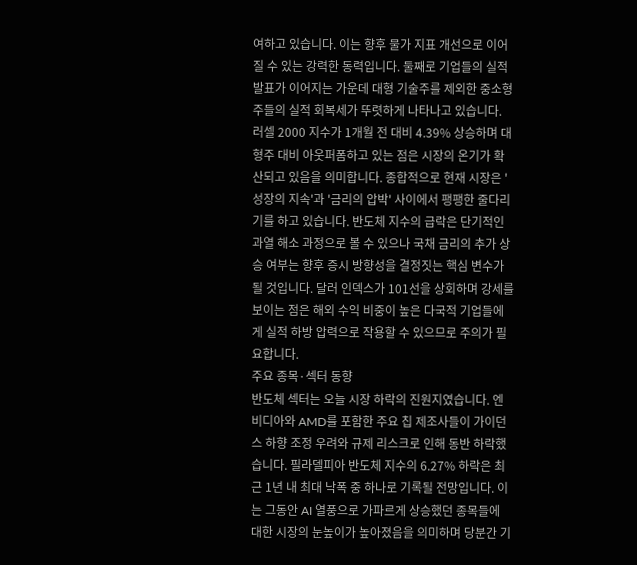여하고 있습니다. 이는 향후 물가 지표 개선으로 이어질 수 있는 강력한 동력입니다. 둘째로 기업들의 실적 발표가 이어지는 가운데 대형 기술주를 제외한 중소형주들의 실적 회복세가 뚜렷하게 나타나고 있습니다. 러셀 2000 지수가 1개월 전 대비 4.39% 상승하며 대형주 대비 아웃퍼폼하고 있는 점은 시장의 온기가 확산되고 있음을 의미합니다. 종합적으로 현재 시장은 '성장의 지속'과 '금리의 압박' 사이에서 팽팽한 줄다리기를 하고 있습니다. 반도체 지수의 급락은 단기적인 과열 해소 과정으로 볼 수 있으나 국채 금리의 추가 상승 여부는 향후 증시 방향성을 결정짓는 핵심 변수가 될 것입니다. 달러 인덱스가 101선을 상회하며 강세를 보이는 점은 해외 수익 비중이 높은 다국적 기업들에게 실적 하방 압력으로 작용할 수 있으므로 주의가 필요합니다.
주요 종목·섹터 동향
반도체 섹터는 오늘 시장 하락의 진원지였습니다. 엔비디아와 AMD를 포함한 주요 칩 제조사들이 가이던스 하향 조정 우려와 규제 리스크로 인해 동반 하락했습니다. 필라델피아 반도체 지수의 6.27% 하락은 최근 1년 내 최대 낙폭 중 하나로 기록될 전망입니다. 이는 그동안 AI 열풍으로 가파르게 상승했던 종목들에 대한 시장의 눈높이가 높아졌음을 의미하며 당분간 기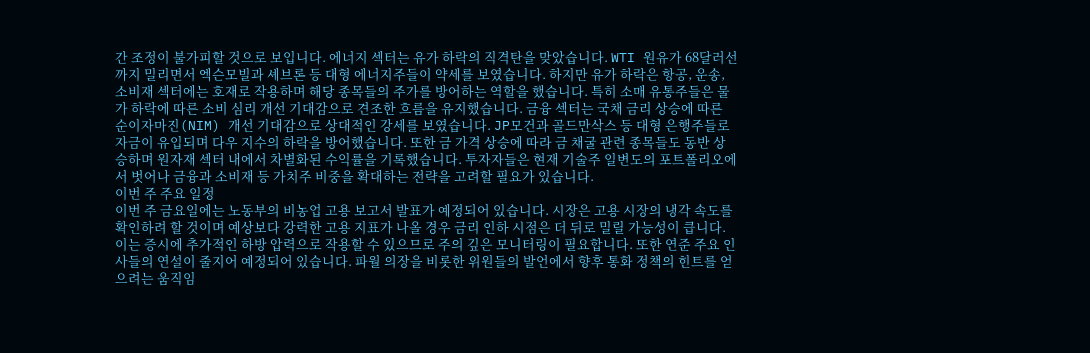간 조정이 불가피할 것으로 보입니다. 에너지 섹터는 유가 하락의 직격탄을 맞았습니다. WTI 원유가 68달러선까지 밀리면서 엑슨모빌과 셰브론 등 대형 에너지주들이 약세를 보였습니다. 하지만 유가 하락은 항공, 운송, 소비재 섹터에는 호재로 작용하며 해당 종목들의 주가를 방어하는 역할을 했습니다. 특히 소매 유통주들은 물가 하락에 따른 소비 심리 개선 기대감으로 견조한 흐름을 유지했습니다. 금융 섹터는 국채 금리 상승에 따른 순이자마진(NIM) 개선 기대감으로 상대적인 강세를 보였습니다. JP모건과 골드만삭스 등 대형 은행주들로 자금이 유입되며 다우 지수의 하락을 방어했습니다. 또한 금 가격 상승에 따라 금 채굴 관련 종목들도 동반 상승하며 원자재 섹터 내에서 차별화된 수익률을 기록했습니다. 투자자들은 현재 기술주 일변도의 포트폴리오에서 벗어나 금융과 소비재 등 가치주 비중을 확대하는 전략을 고려할 필요가 있습니다.
이번 주 주요 일정
이번 주 금요일에는 노동부의 비농업 고용 보고서 발표가 예정되어 있습니다. 시장은 고용 시장의 냉각 속도를 확인하려 할 것이며 예상보다 강력한 고용 지표가 나올 경우 금리 인하 시점은 더 뒤로 밀릴 가능성이 큽니다. 이는 증시에 추가적인 하방 압력으로 작용할 수 있으므로 주의 깊은 모니터링이 필요합니다. 또한 연준 주요 인사들의 연설이 줄지어 예정되어 있습니다. 파월 의장을 비롯한 위원들의 발언에서 향후 통화 정책의 힌트를 얻으려는 움직임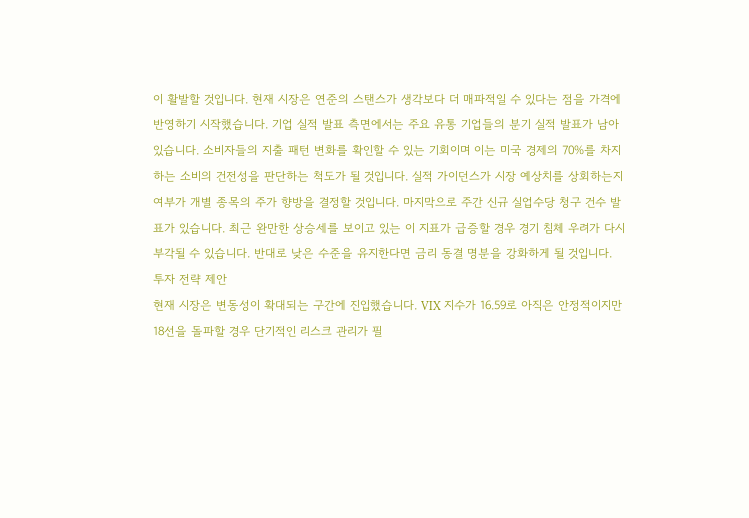이 활발할 것입니다. 현재 시장은 연준의 스탠스가 생각보다 더 매파적일 수 있다는 점을 가격에 반영하기 시작했습니다. 기업 실적 발표 측면에서는 주요 유통 기업들의 분기 실적 발표가 남아 있습니다. 소비자들의 지출 패턴 변화를 확인할 수 있는 기회이며 이는 미국 경제의 70%를 차지하는 소비의 건전성을 판단하는 척도가 될 것입니다. 실적 가이던스가 시장 예상치를 상회하는지 여부가 개별 종목의 주가 향방을 결정할 것입니다. 마지막으로 주간 신규 실업수당 청구 건수 발표가 있습니다. 최근 완만한 상승세를 보이고 있는 이 지표가 급증할 경우 경기 침체 우려가 다시 부각될 수 있습니다. 반대로 낮은 수준을 유지한다면 금리 동결 명분을 강화하게 될 것입니다.
투자 전략 제안
현재 시장은 변동성이 확대되는 구간에 진입했습니다. VIX 지수가 16.59로 아직은 안정적이지만 18선을 돌파할 경우 단기적인 리스크 관리가 필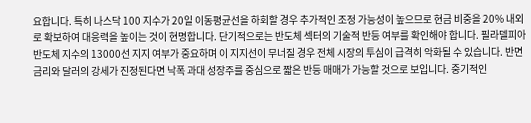요합니다. 특히 나스닥 100 지수가 20일 이동평균선을 하회할 경우 추가적인 조정 가능성이 높으므로 현금 비중을 20% 내외로 확보하여 대응력을 높이는 것이 현명합니다. 단기적으로는 반도체 섹터의 기술적 반등 여부를 확인해야 합니다. 필라델피아 반도체 지수의 13000선 지지 여부가 중요하며 이 지지선이 무너질 경우 전체 시장의 투심이 급격히 악화될 수 있습니다. 반면 금리와 달러의 강세가 진정된다면 낙폭 과대 성장주를 중심으로 짧은 반등 매매가 가능할 것으로 보입니다. 중기적인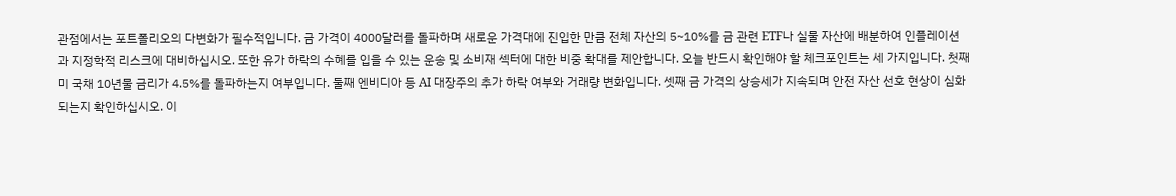관점에서는 포트폴리오의 다변화가 필수적입니다. 금 가격이 4000달러를 돌파하며 새로운 가격대에 진입한 만큼 전체 자산의 5~10%를 금 관련 ETF나 실물 자산에 배분하여 인플레이션과 지정학적 리스크에 대비하십시오. 또한 유가 하락의 수혜를 입을 수 있는 운송 및 소비재 섹터에 대한 비중 확대를 제안합니다. 오늘 반드시 확인해야 할 체크포인트는 세 가지입니다. 첫째 미 국채 10년물 금리가 4.5%를 돌파하는지 여부입니다. 둘째 엔비디아 등 AI 대장주의 추가 하락 여부와 거래량 변화입니다. 셋째 금 가격의 상승세가 지속되며 안전 자산 선호 현상이 심화되는지 확인하십시오. 이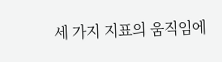세 가지 지표의 움직임에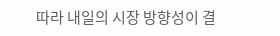따라 내일의 시장 방향성이 결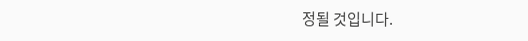정될 것입니다.